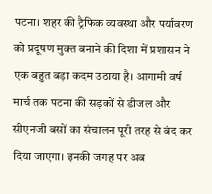पटना। शहर की ट्रैफिक व्यवस्था और पर्यावरण को प्रदूषण मुक्त बनाने की दिशा में प्रशासन ने एक बहुत बड़ा कदम उठाया है। आगामी वर्ष मार्च तक पटना की सड़कों से डीजल और सीएनजी बसों का संचालन पूरी तरह से बंद कर दिया जाएगा। इनकी जगह पर अब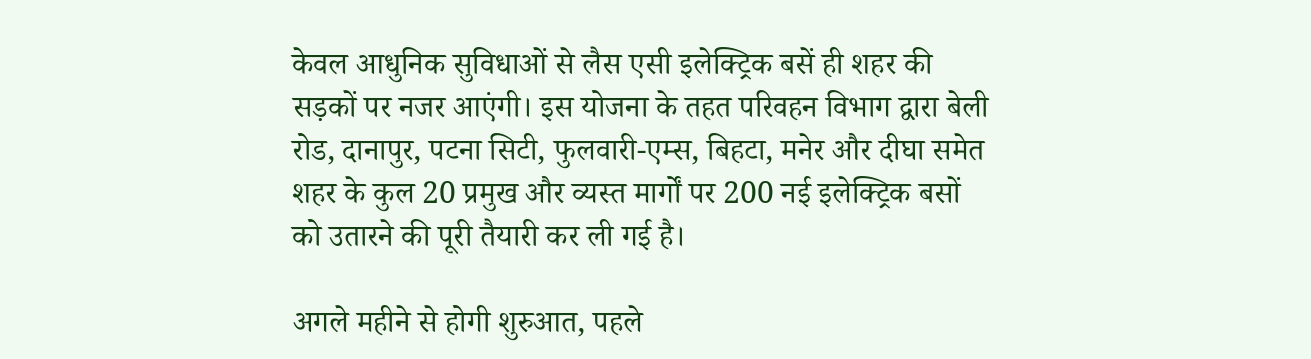केवल आधुनिक सुविधाओं से लैस एसी इलेक्ट्रिक बसें ही शहर की सड़कों पर नजर आएंगी। इस योजना के तहत परिवहन विभाग द्वारा बेली रोड, दानापुर, पटना सिटी, फुलवारी-एम्स, बिहटा, मनेर और दीघा समेत शहर के कुल 20 प्रमुख और व्यस्त मार्गों पर 200 नई इलेक्ट्रिक बसों को उतारने की पूरी तैयारी कर ली गई है।

अगले महीने से होगी शुरुआत, पहले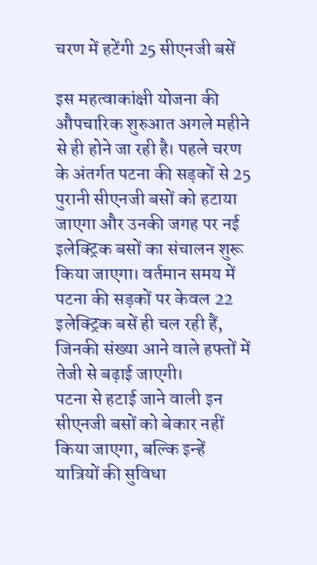चरण में हटेंगी 25 सीएनजी बसें

इस महत्वाकांक्षी योजना की औपचारिक शुरुआत अगले महीने से ही होने जा रही है। पहले चरण के अंतर्गत पटना की सड़कों से 25 पुरानी सीएनजी बसों को हटाया जाएगा और उनकी जगह पर नई इलेक्ट्रिक बसों का संचालन शुरू किया जाएगा। वर्तमान समय में पटना की सड़कों पर केवल 22 इलेक्ट्रिक बसें ही चल रही हैं, जिनकी संख्या आने वाले हफ्तों में तेजी से बढ़ाई जाएगी।
पटना से हटाई जाने वाली इन सीएनजी बसों को बेकार नहीं किया जाएगा, बल्कि इन्हें यात्रियों की सुविधा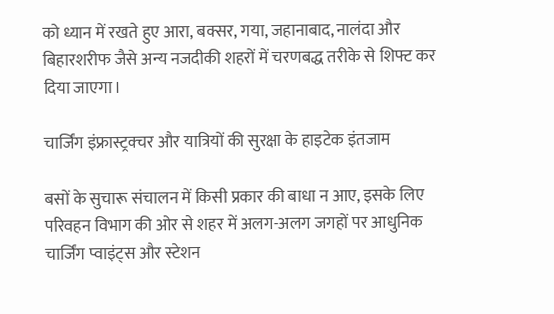को ध्यान में रखते हुए आरा, बक्सर, गया, जहानाबाद, नालंदा और बिहारशरीफ जैसे अन्य नजदीकी शहरों में चरणबद्ध तरीके से शिफ्ट कर दिया जाएगा।

चार्जिंग इंफ्रास्ट्रक्चर और यात्रियों की सुरक्षा के हाइटेक इंतजाम

बसों के सुचारू संचालन में किसी प्रकार की बाधा न आए, इसके लिए परिवहन विभाग की ओर से शहर में अलग-अलग जगहों पर आधुनिक चार्जिंग प्वाइंट्स और स्टेशन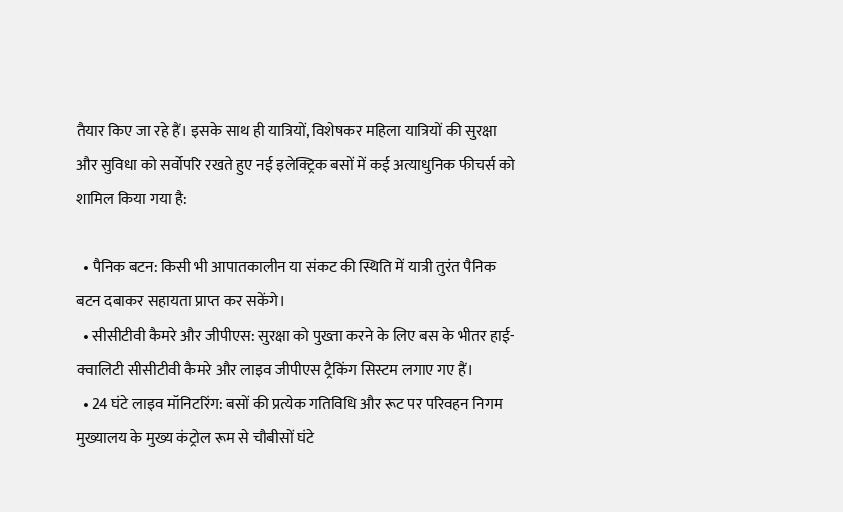तैयार किए जा रहे हैं। इसके साथ ही यात्रियों, विशेषकर महिला यात्रियों की सुरक्षा और सुविधा को सर्वोपरि रखते हुए नई इलेक्ट्रिक बसों में कई अत्याधुनिक फीचर्स को शामिल किया गया है:

  • पैनिक बटन: किसी भी आपातकालीन या संकट की स्थिति में यात्री तुरंत पैनिक बटन दबाकर सहायता प्राप्त कर सकेंगे।
  • सीसीटीवी कैमरे और जीपीएस: सुरक्षा को पुख्ता करने के लिए बस के भीतर हाई-क्वालिटी सीसीटीवी कैमरे और लाइव जीपीएस ट्रैकिंग सिस्टम लगाए गए हैं।
  • 24 घंटे लाइव मॉनिटरिंग: बसों की प्रत्येक गतिविधि और रूट पर परिवहन निगम मुख्यालय के मुख्य कंट्रोल रूम से चौबीसों घंटे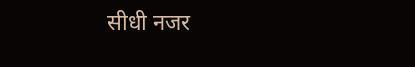सीधी नजर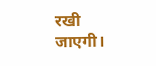रखी जाएगी।